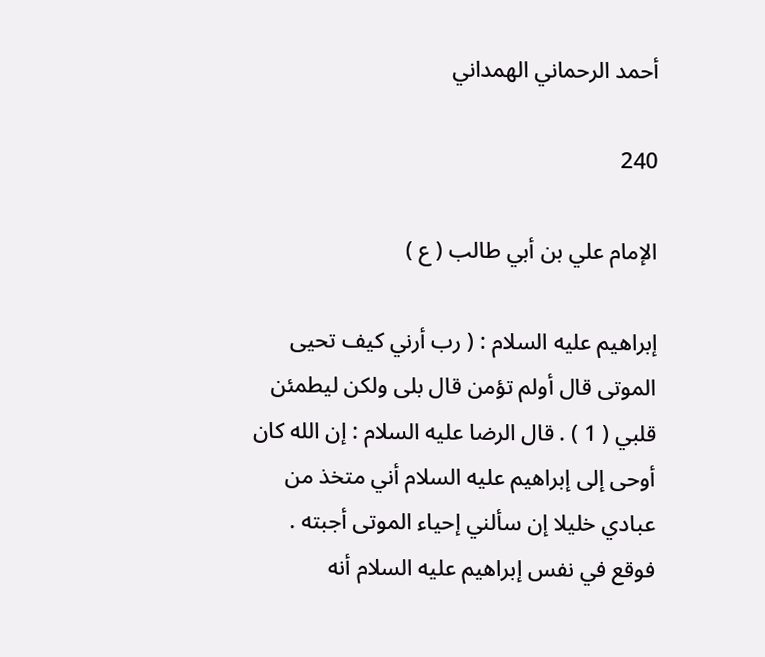أحمد الرحماني الهمداني

240

الإمام علي بن أبي طالب ( ع )

إبراهيم عليه السلام : ( رب أرني كيف تحيى الموتى قال أولم تؤمن قال بلى ولكن ليطمئن قلبي ( 1 ) . قال الرضا عليه السلام : إن الله كان أوحى إلى إبراهيم عليه السلام أني متخذ من عبادي خليلا إن سألني إحياء الموتى أجبته . فوقع في نفس إبراهيم عليه السلام أنه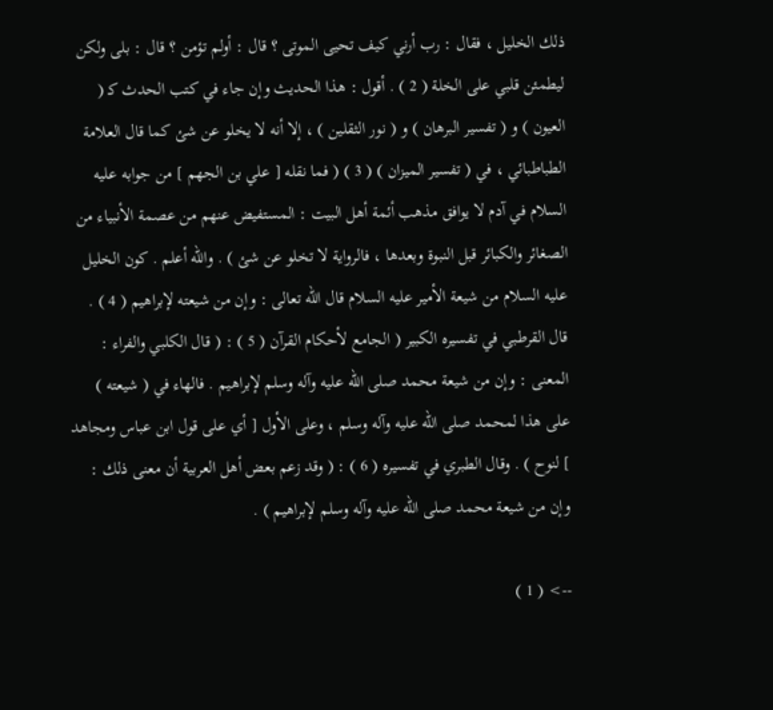ذلك الخليل ، فقال : رب أرني كيف تحيى الموتى ؟ قال : أولم تؤمن ؟ قال : بلى ولكن ليطمئن قلبي على الخلة ( 2 ) . أقول : هذا الحديث وإن جاء في كتب الحدث ك‍ ( العيون ) و ( تفسير البرهان ) و ( نور الثقلين ) ، إلا أنه لا يخلو عن شئ كما قال العلامة الطباطبائي ، في ( تفسير الميزان ) ( 3 ) ( فما نقله [ علي بن الجهم ] من جوابه عليه السلام في آدم لا يوافق مذهب أئمة أهل البيت : المستفيض عنهم من عصمة الأنبياء من الصغائر والكبائر قبل النبوة وبعدها ، فالرواية لا تخلو عن شئ ) . والله أعلم . كون الخليل عليه السلام من شيعة الأمير عليه السلام قال الله تعالى : وإن من شيعته لإبراهيم ( 4 ) . قال القرطبي في تفسيره الكبير ( الجامع لأحكام القرآن ( 5 ) : ( قال الكلبي والفراء : المعنى : وإن من شيعة محمد صلى الله عليه وآله وسلم لإبراهيم . فالهاء في ( شيعته ) على هذا لمحمد صلى الله عليه وآله وسلم ، وعلى الأول [ أي على قول ابن عباس ومجاهد ] لنوح ) . وقال الطبري في تفسيره ( 6 ) : ( وقد زعم بعض أهل العربية أن معنى ذلك : وإن من شيعة محمد صلى الله عليه وآله وسلم لإبراهيم ) .

--> ( 1 )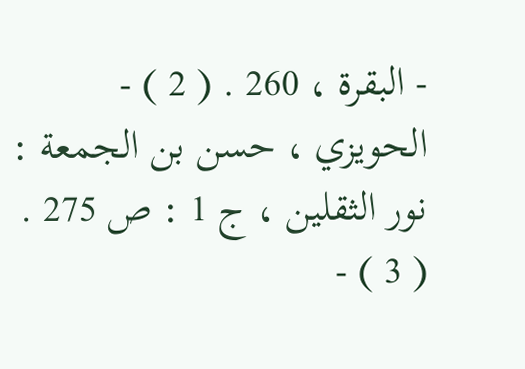- البقرة ، 260 . ( 2 ) - الحويزي ، حسن بن الجمعة : نور الثقلين ، ج 1 : ص 275 . ( 3 ) -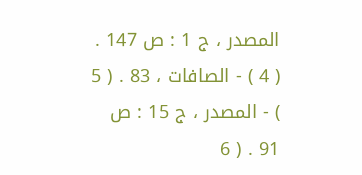المصدر ، ج 1 : ص 147 . ( 4 ) - الصافات ، 83 . ( 5 ) - المصدر ، ج 15 : ص 91 . ( 6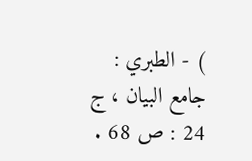) - الطبري : جامع البيان ، ج 24 : ص 68 .